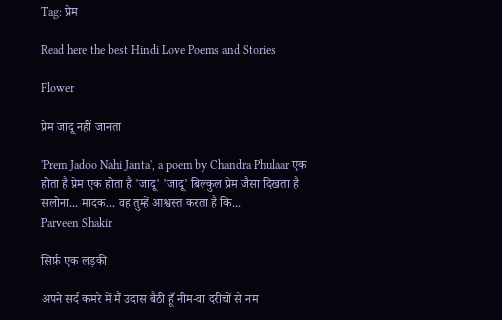Tag: प्रेम

Read here the best Hindi Love Poems and Stories

Flower

प्रेम जादू नहीं जानता

'Prem Jadoo Nahi Janta', a poem by Chandra Phulaar एक होता है प्रेम एक होता है 'जादू' 'जादू' बिल्कुल प्रेम जैसा दिखता है सलोना... मादक... वह तुम्हें आश्वस्त करता है कि...
Parveen Shakir

सिर्फ़ एक लड़की

अपने सर्द कमरे में मैं उदास बैठी हूँ नीम-वा दरीचों से नम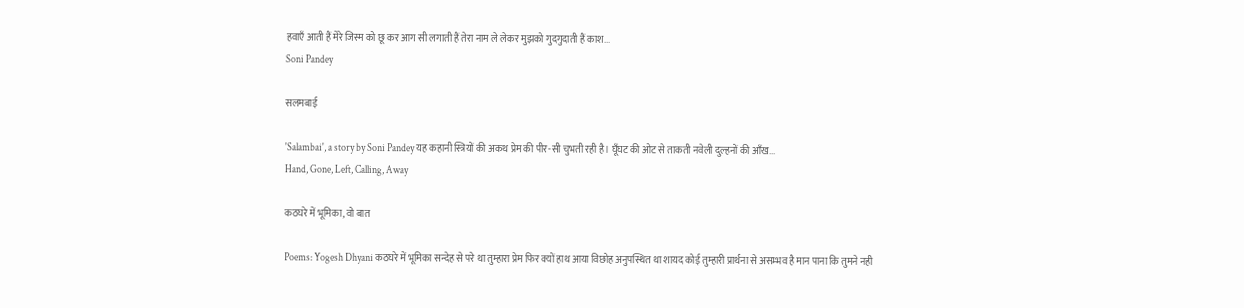हवाएँ आती हैं मेरे जिस्म को छू कर आग सी लगाती हैं तेरा नाम ले लेकर मुझको गुदगुदाती हैं काश...
Soni Pandey

सलमबाई

'Salambai', a story by Soni Pandey यह कहानी स्त्रियों की अकथ प्रेम की पीर-सी चुभती रही है। घूँघट की ओट से ताकती नवेली दुल्हनों की आँख...
Hand, Gone, Left, Calling, Away

कठघरे में भूमिका, वो बात

Poems: Yogesh Dhyani कठघरे में भूमिका सन्देह से परे था तुम्हारा प्रेम फिर क्यों हाथ आया विछोह अनुपस्थित था शायद कोई तुम्हारी प्रार्थना से असम्भव है मान पाना कि तुमने नही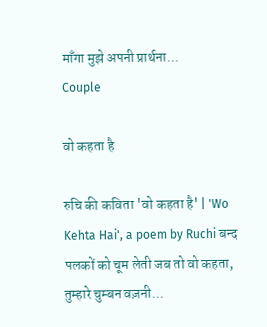माँगा मुझे अपनी प्रार्थना...
Couple

वो कहता है

रुचि की कविता 'वो कहता है' | 'Wo Kehta Hai', a poem by Ruchi बन्द पलकों को चूम लेती जब तो वो कहता, तुम्हारे चुम्बन वज़नी...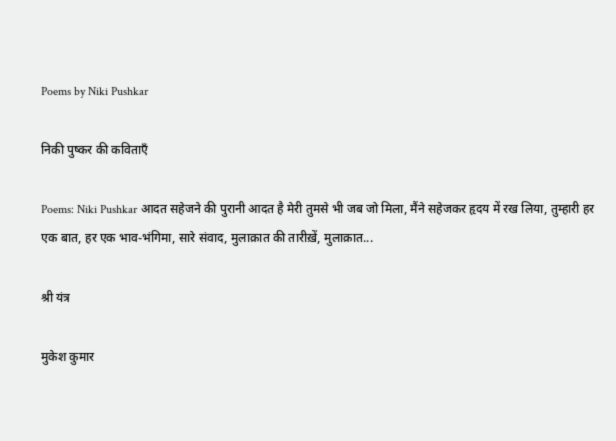Poems by Niki Pushkar

निकी पुष्कर की कविताएँ

Poems: Niki Pushkar आदत सहेजने की पुरानी आदत है मेरी तुमसे भी जब जो मिला, मैंने सहेजकर हृदय में रख लिया, तुम्हारी हर एक बात, हर एक भाव-भंगिमा, सारे संवाद, मुलाक़ात की तारीख़ें, मुलाक़ात...

श्री यंत्र

मुकेश कुमार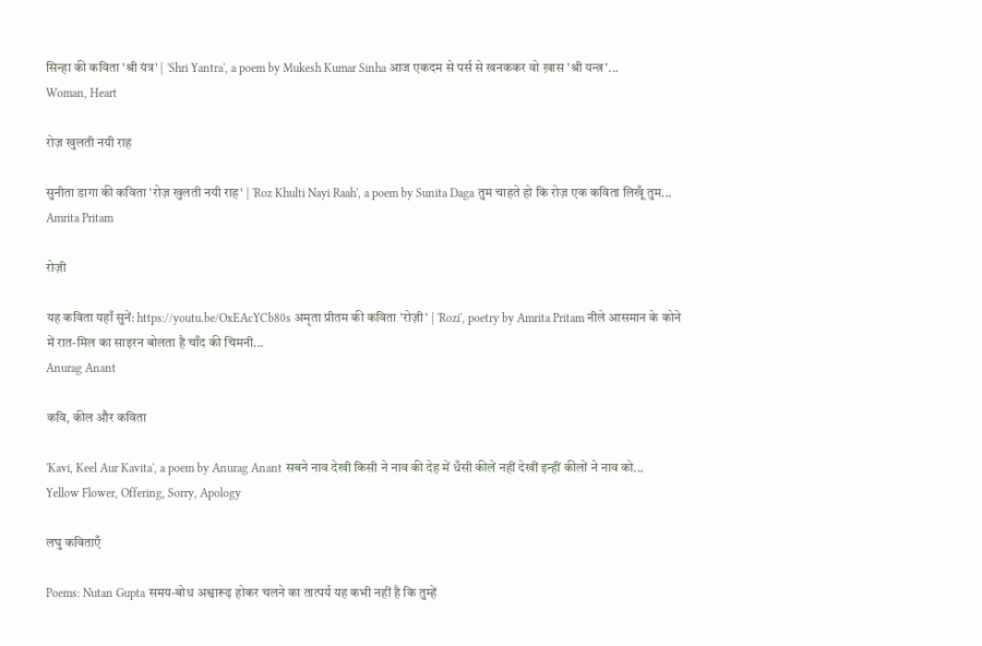सिन्हा की कविता 'श्री यंत्र' | 'Shri Yantra', a poem by Mukesh Kumar Sinha आज एकदम से पर्स से खनककर वो ख़ास 'श्री यन्त्र'...
Woman, Heart

रोज़ खुलती नयी राह

सुनीता डागा की कविता 'रोज़ खुलती नयी राह' | 'Roz Khulti Nayi Raah', a poem by Sunita Daga तुम चाहते हो कि रोज़ एक कविता लिखूँ तुम...
Amrita Pritam

रोज़ी

यह कविता यहाँ सुनें: https://youtu.be/OxEAcYCb80s अमृता प्रीतम की कविता 'रोज़ी' | 'Rozi', poetry by Amrita Pritam नीले आसमान के कोने में रात-मिल का साइरन बोलता है चाँद की चिमनी...
Anurag Anant

कवि, कील और कविता

'Kavi, Keel Aur Kavita', a poem by Anurag Anant सबने नाव देखी किसी ने नाव की देह में धँसी कीलें नहीं देखीं इन्हीं कीलों ने नाव को...
Yellow Flower, Offering, Sorry, Apology

लघु कविताएँ

Poems: Nutan Gupta समय-बोध अश्वारूढ़ होकर चलने का तात्पर्य यह कभी नहीं है कि तुम्हें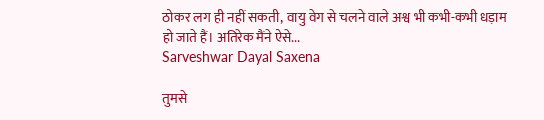ठोकर लग ही नहीं सकती, वायु वेग से चलने वाले अश्व भी कभी-कभी धड़ाम हो जाते हैं। अतिरेक मैंने ऐसे...
Sarveshwar Dayal Saxena

तुमसे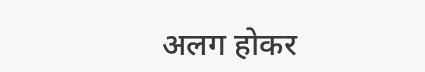अलग होकर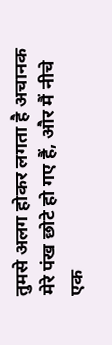तुमसे अलग होकर लगता है अचानक मेरे पंख छोटे हो गए हैं, और मैं नीचे एक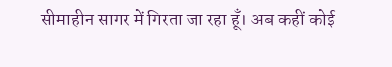सीमाहीन सागर में गिरता जा रहा हूँ। अब कहीं कोई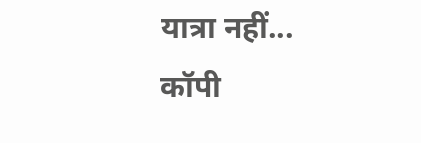यात्रा नहीं...
कॉपी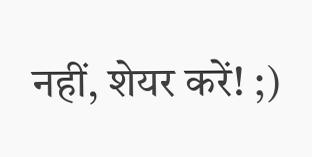नहीं, शेयर करें! ;)